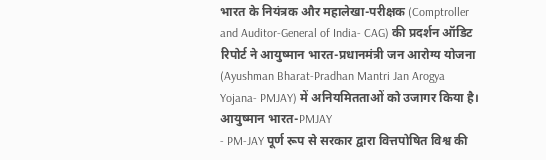भारत के नियंत्रक और महालेखा-परीक्षक (Comptroller and Auditor-General of India- CAG) की प्रदर्शन ऑडिट रिपोर्ट ने आयुष्मान भारत-प्रधानमंत्री जन आरोग्य योजना (Ayushman Bharat-Pradhan Mantri Jan Arogya Yojana- PMJAY) में अनियमितताओं को उजागर किया है।
आयुष्मान भारत-PMJAY
- PM-JAY पूर्ण रूप से सरकार द्वारा वित्तपोषित विश्व की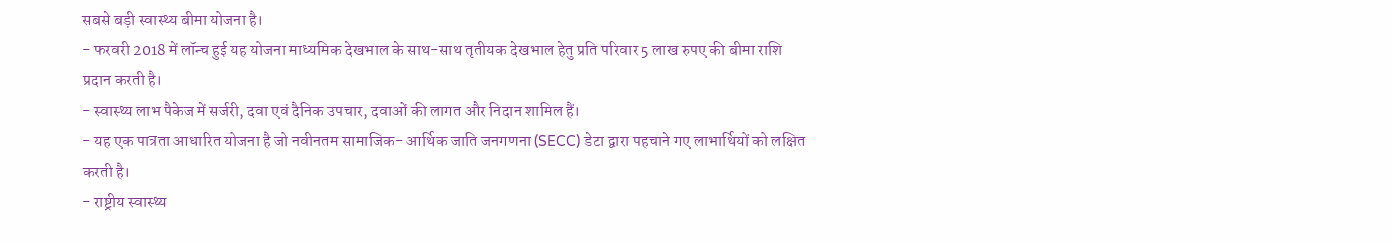सबसे बड़ी स्वास्थ्य बीमा योजना है।
- फरवरी 2018 में लॉन्च हुई यह योजना माध्यमिक देखभाल के साथ-साथ तृतीयक देखभाल हेतु प्रति परिवार 5 लाख रुपए की बीमा राशि प्रदान करती है।
- स्वास्थ्य लाभ पैकेज में सर्जरी, दवा एवं दैनिक उपचार, दवाओं की लागत और निदान शामिल हैं।
- यह एक पात्रता आधारित योजना है जो नवीनतम सामाजिक- आर्थिक जाति जनगणना (SECC) डेटा द्वारा पहचाने गए लाभार्थियों को लक्षित करती है।
- राष्ट्रीय स्वास्थ्य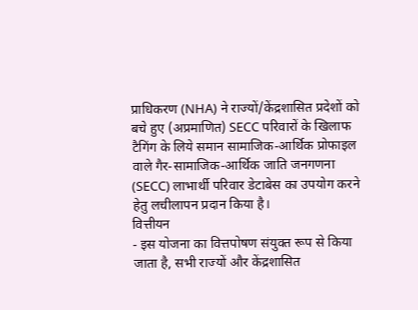प्राधिकरण (NHA) ने राज्यों/केंद्रशासित प्रदेशों को बचे हुए (अप्रमाणित) SECC परिवारों के खिलाफ टैगिंग के लिये समान सामाजिक-आर्थिक प्रोफाइल वाले गैर-सामाजिक-आर्थिक जाति जनगणना (SECC) लाभार्थी परिवार डेटाबेस का उपयोग करने हेतु लचीलापन प्रदान किया है।
वित्तीयन
- इस योजना का वित्तपोषण संयुक्त रूप से किया जाता है, सभी राज्यों और केंद्रशासित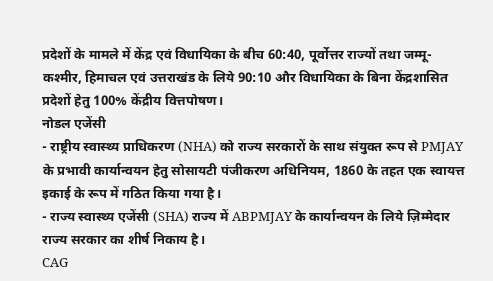प्रदेशों के मामले में केंद्र एवं विधायिका के बीच 60:40, पूर्वोत्तर राज्यों तथा जम्मू-कश्मीर, हिमाचल एवं उत्तराखंड के लिये 90:10 और विधायिका के बिना केंद्रशासित प्रदेशों हेतु 100% केंद्रीय वित्तपोषण।
नोडल एजेंसी
- राष्ट्रीय स्वास्थ्य प्राधिकरण (NHA) को राज्य सरकारों के साथ संयुक्त रूप से PMJAY के प्रभावी कार्यान्वयन हेतु सोसायटी पंजीकरण अधिनियम, 1860 के तहत एक स्वायत्त इकाई के रूप में गठित किया गया है।
- राज्य स्वास्थ्य एजेंसी (SHA) राज्य में ABPMJAY के कार्यान्वयन के लिये ज़िम्मेदार राज्य सरकार का शीर्ष निकाय है।
CAG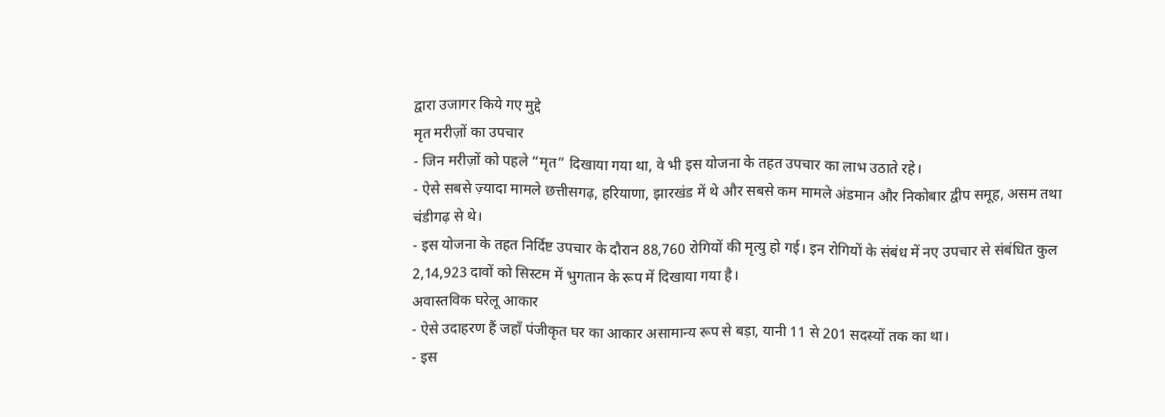द्वारा उजागर किये गए मुद्दे
मृत मरीज़ों का उपचार
- जिन मरीज़ों को पहले “मृत” दिखाया गया था, वे भी इस योजना के तहत उपचार का लाभ उठाते रहे।
- ऐसे सबसे ज़्यादा मामले छत्तीसगढ़, हरियाणा, झारखंड में थे और सबसे कम मामले अंडमान और निकोबार द्वीप समूह, असम तथा चंडीगढ़ से थे।
- इस योजना के तहत निर्दिष्ट उपचार के दौरान 88,760 रोगियों की मृत्यु हो गई। इन रोगियों के संबंध में नए उपचार से संबंधित कुल 2,14,923 दावों को सिस्टम में भुगतान के रूप में दिखाया गया है।
अवास्तविक घरेलू आकार
- ऐसे उदाहरण हैं जहाँ पंजीकृत घर का आकार असामान्य रूप से बड़ा, यानी 11 से 201 सदस्यों तक का था।
- इस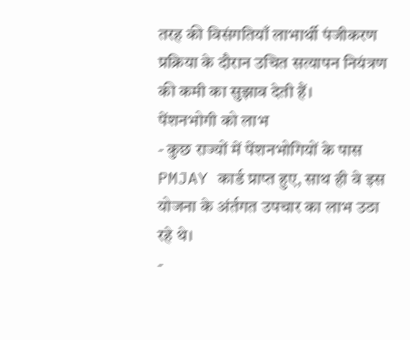तरह की विसंगतियाँ लाभार्थी पंजीकरण प्रक्रिया के दौरान उचित सत्यापन नियंत्रण की कमी का सुझाव देती हैं।
पेंशनभोगी को लाभ
- कुछ राज्यों में पेंशनभोगियों के पास PMJAY कार्ड प्राप्त हुए, साथ ही वे इस योजना के अंर्तगत उपचार का लाभ उठा रहे थे।
-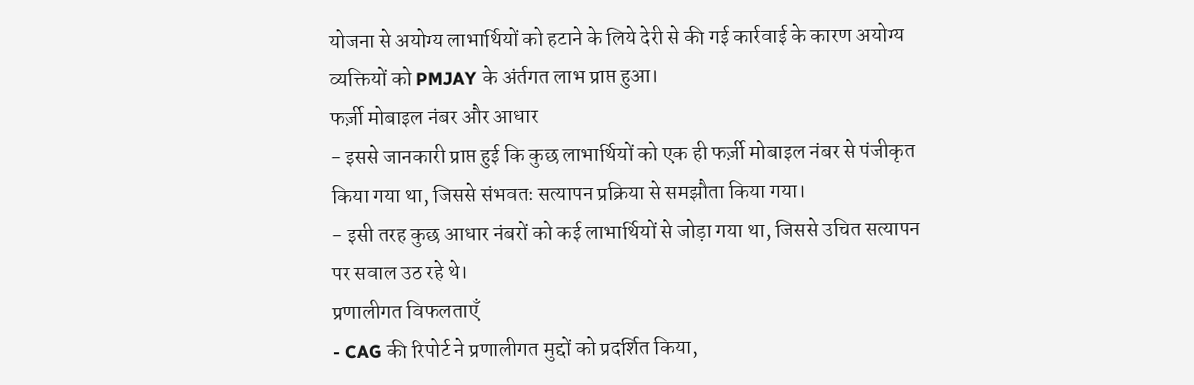योजना से अयोग्य लाभार्थियों को हटाने के लिये देरी से की गई कार्रवाई के कारण अयोग्य व्यक्तियों को PMJAY के अंर्तगत लाभ प्राप्त हुआ।
फर्ज़ी मोबाइल नंबर और आधार
- इससे जानकारी प्राप्त हुई कि कुछ लाभार्थियों को एक ही फर्ज़ी मोबाइल नंबर से पंजीकृत किया गया था, जिससे संभवतः सत्यापन प्रक्रिया से समझौता किया गया।
- इसी तरह कुछ आधार नंबरों को कई लाभार्थियों से जोड़ा गया था, जिससे उचित सत्यापन पर सवाल उठ रहे थे।
प्रणालीगत विफलताएँ
- CAG की रिपोर्ट ने प्रणालीगत मुद्दों को प्रदर्शित किया,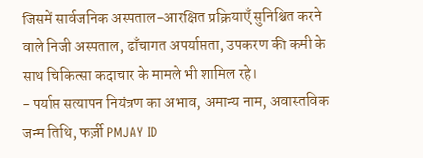जिसमें सार्वजनिक अस्पताल-आरक्षित प्रक्रियाएँ सुनिश्चित करने वाले निजी अस्पताल, ढाँचागत अपर्याप्तता, उपकरण की कमी के साथ चिकित्सा कदाचार के मामले भी शामिल रहे।
- पर्याप्त सत्यापन नियंत्रण का अभाव, अमान्य नाम, अवास्तविक जन्म तिथि, फर्ज़ी PMJAY ID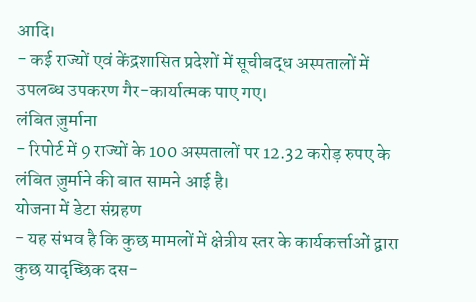आदि।
- कई राज्यों एवं केंद्रशासित प्रदेशों में सूचीबद्ध अस्पतालों में उपलब्ध उपकरण गैर-कार्यात्मक पाए गए।
लंबित ज़ुर्माना
- रिपोर्ट में 9 राज्यों के 100 अस्पतालों पर 12.32 करोड़ रुपए के लंबित ज़ुर्माने की बात सामने आई है।
योजना में डेटा संग्रहण
- यह संभव है कि कुछ मामलों में क्षेत्रीय स्तर के कार्यकर्त्ताओं द्वारा कुछ यादृच्छिक दस-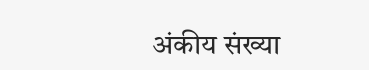अंकीय संख्या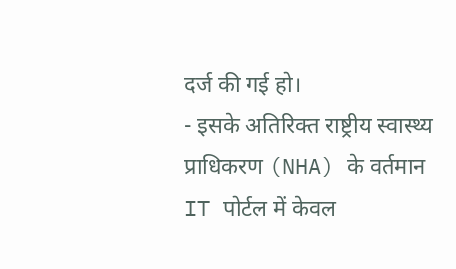दर्ज की गई हो।
- इसके अतिरिक्त राष्ट्रीय स्वास्थ्य प्राधिकरण (NHA) के वर्तमान IT पोर्टल में केवल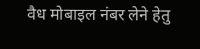वैध मोबाइल नंबर लेने हेतु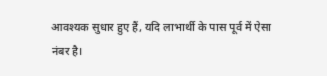आवश्यक सुधार हुए हैं, यदि लाभार्थी के पास पूर्व में ऐसा नंबर है।